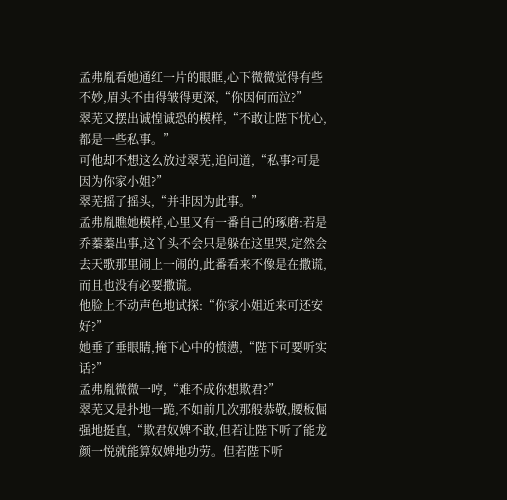孟弗胤看她通红一片的眼眶,心下微微觉得有些不妙,眉头不由得皱得更深,“你因何而泣?”
翠芜又摆出诚惶诚恐的模样,“不敢让陛下忧心,都是一些私事。”
可他却不想这么放过翠芜,追问道,“私事?可是因为你家小姐?”
翠芜摇了摇头,“并非因为此事。”
孟弗胤瞧她模样,心里又有一番自己的琢磨:若是乔蓁蓁出事,这丫头不会只是躲在这里哭,定然会去天歌那里闹上一闹的,此番看来不像是在撒谎,而且也没有必要撒谎。
他脸上不动声色地试探:“你家小姐近来可还安好?”
她垂了垂眼睛,掩下心中的愤懑,“陛下可要听实话?”
孟弗胤微微一哼,“难不成你想欺君?”
翠芜又是扑地一跪,不如前几次那般恭敬,腰板倔强地挺直,“欺君奴婢不敢,但若让陛下听了能龙颜一悦就能算奴婢地功劳。但若陛下听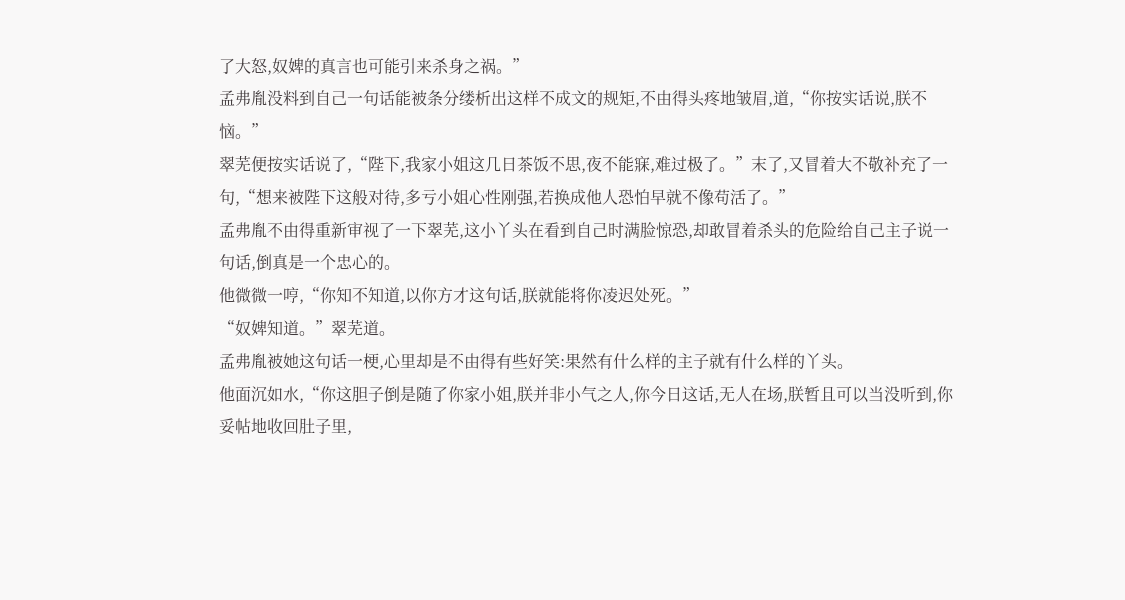了大怒,奴婢的真言也可能引来杀身之祸。”
孟弗胤没料到自己一句话能被条分缕析出这样不成文的规矩,不由得头疼地皱眉,道,“你按实话说,朕不恼。”
翠芜便按实话说了,“陛下,我家小姐这几日茶饭不思,夜不能寐,难过极了。”末了,又冒着大不敬补充了一句,“想来被陛下这般对待,多亏小姐心性刚强,若换成他人恐怕早就不像苟活了。”
孟弗胤不由得重新审视了一下翠芜,这小丫头在看到自己时满脸惊恐,却敢冒着杀头的危险给自己主子说一句话,倒真是一个忠心的。
他微微一哼,“你知不知道,以你方才这句话,朕就能将你凌迟处死。”
“奴婢知道。”翠芜道。
孟弗胤被她这句话一梗,心里却是不由得有些好笑:果然有什么样的主子就有什么样的丫头。
他面沉如水,“你这胆子倒是随了你家小姐,朕并非小气之人,你今日这话,无人在场,朕暂且可以当没听到,你妥帖地收回肚子里,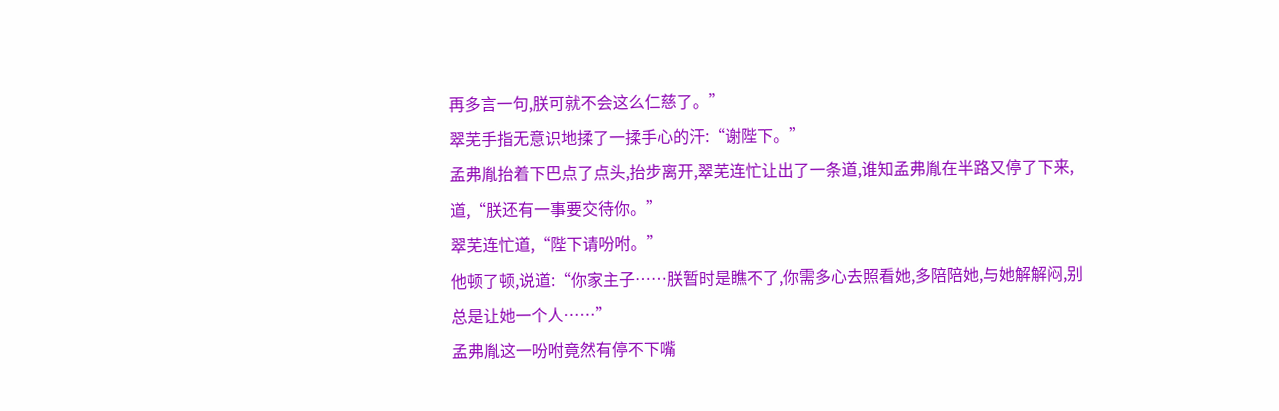再多言一句,朕可就不会这么仁慈了。”
翠芜手指无意识地揉了一揉手心的汗:“谢陛下。”
孟弗胤抬着下巴点了点头,抬步离开,翠芜连忙让出了一条道,谁知孟弗胤在半路又停了下来,道,“朕还有一事要交待你。”
翠芜连忙道,“陛下请吩咐。”
他顿了顿,说道:“你家主子……朕暂时是瞧不了,你需多心去照看她,多陪陪她,与她解解闷,别总是让她一个人……”
孟弗胤这一吩咐竟然有停不下嘴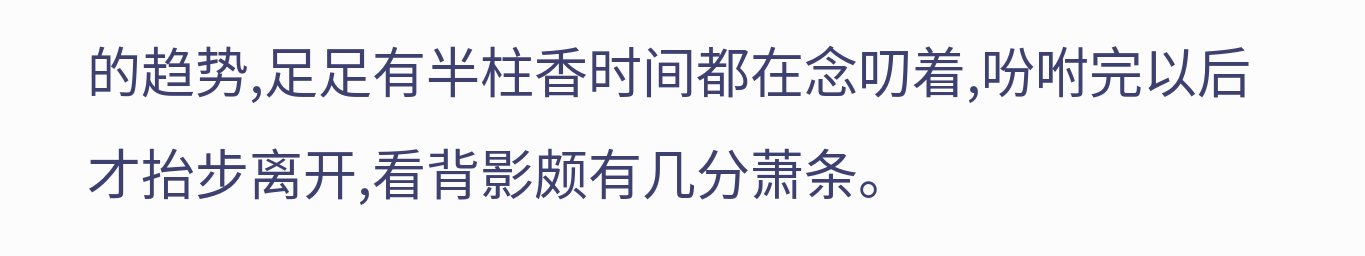的趋势,足足有半柱香时间都在念叨着,吩咐完以后才抬步离开,看背影颇有几分萧条。